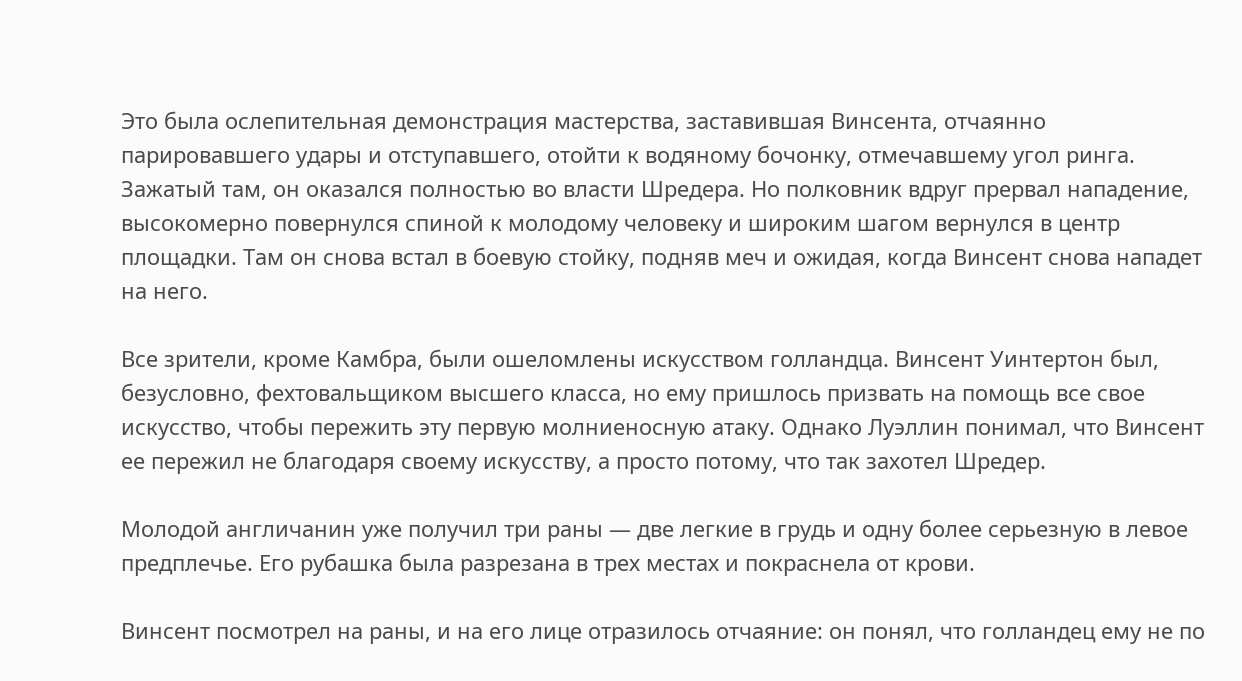Это была ослепительная демонстрация мастерства, заставившая Винсента, отчаянно парировавшего удары и отступавшего, отойти к водяному бочонку, отмечавшему угол ринга. Зажатый там, он оказался полностью во власти Шредера. Но полковник вдруг прервал нападение, высокомерно повернулся спиной к молодому человеку и широким шагом вернулся в центр площадки. Там он снова встал в боевую стойку, подняв меч и ожидая, когда Винсент снова нападет на него.

Все зрители, кроме Камбра, были ошеломлены искусством голландца. Винсент Уинтертон был, безусловно, фехтовальщиком высшего класса, но ему пришлось призвать на помощь все свое искусство, чтобы пережить эту первую молниеносную атаку. Однако Луэллин понимал, что Винсент ее пережил не благодаря своему искусству, а просто потому, что так захотел Шредер.

Молодой англичанин уже получил три раны — две легкие в грудь и одну более серьезную в левое предплечье. Его рубашка была разрезана в трех местах и покраснела от крови.

Винсент посмотрел на раны, и на его лице отразилось отчаяние: он понял, что голландец ему не по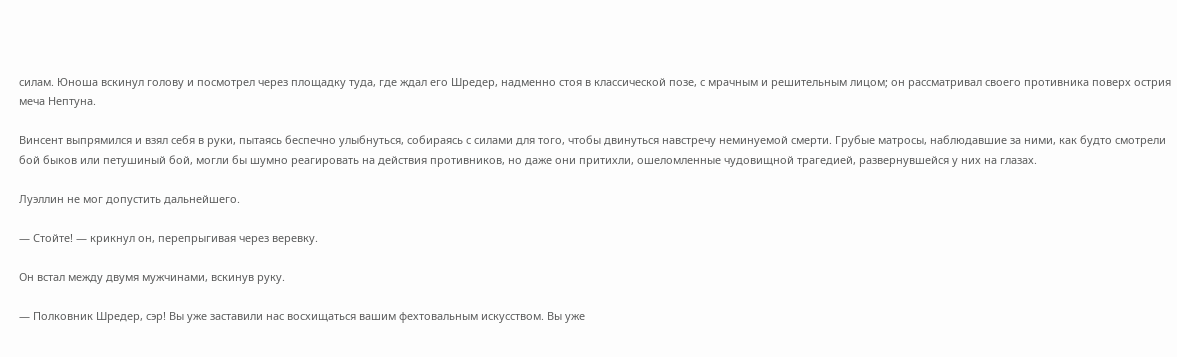силам. Юноша вскинул голову и посмотрел через площадку туда, где ждал его Шредер, надменно стоя в классической позе, с мрачным и решительным лицом; он рассматривал своего противника поверх острия меча Нептуна.

Винсент выпрямился и взял себя в руки, пытаясь беспечно улыбнуться, собираясь с силами для того, чтобы двинуться навстречу неминуемой смерти. Грубые матросы, наблюдавшие за ними, как будто смотрели бой быков или петушиный бой, могли бы шумно реагировать на действия противников, но даже они притихли, ошеломленные чудовищной трагедией, развернувшейся у них на глазах.

Луэллин не мог допустить дальнейшего.

— Стойте! — крикнул он, перепрыгивая через веревку.

Он встал между двумя мужчинами, вскинув руку.

— Полковник Шредер, сэр! Вы уже заставили нас восхищаться вашим фехтовальным искусством. Вы уже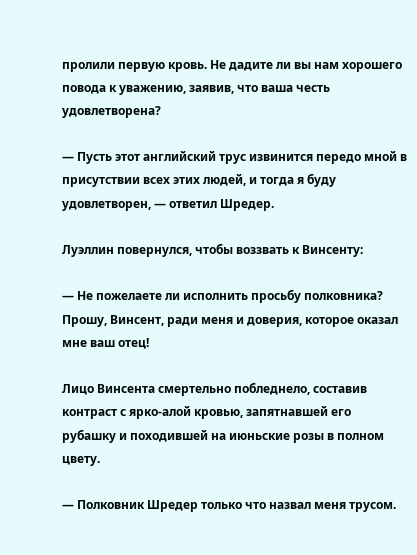пролили первую кровь. Не дадите ли вы нам хорошего повода к уважению, заявив, что ваша честь удовлетворена?

— Пусть этот английский трус извинится передо мной в присутствии всех этих людей, и тогда я буду удовлетворен, — ответил Шредер.

Луэллин повернулся, чтобы воззвать к Винсенту:

— Не пожелаете ли исполнить просьбу полковника? Прошу, Винсент, ради меня и доверия, которое оказал мне ваш отец!

Лицо Винсента смертельно побледнело, составив контраст с ярко-алой кровью, запятнавшей его рубашку и походившей на июньские розы в полном цвету.

— Полковник Шредер только что назвал меня трусом.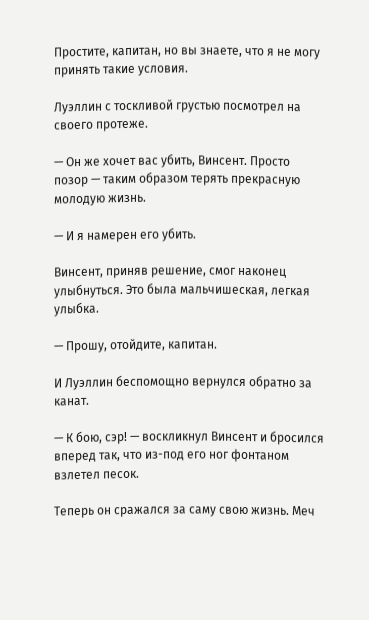Простите, капитан, но вы знаете, что я не могу принять такие условия.

Луэллин с тоскливой грустью посмотрел на своего протеже.

— Он же хочет вас убить, Винсент. Просто позор — таким образом терять прекрасную молодую жизнь.

— И я намерен его убить.

Винсент, приняв решение, смог наконец улыбнуться. Это была мальчишеская, легкая улыбка.

— Прошу, отойдите, капитан.

И Луэллин беспомощно вернулся обратно за канат.

— К бою, сэр! — воскликнул Винсент и бросился вперед так, что из-под его ног фонтаном взлетел песок.

Теперь он сражался за саму свою жизнь. Меч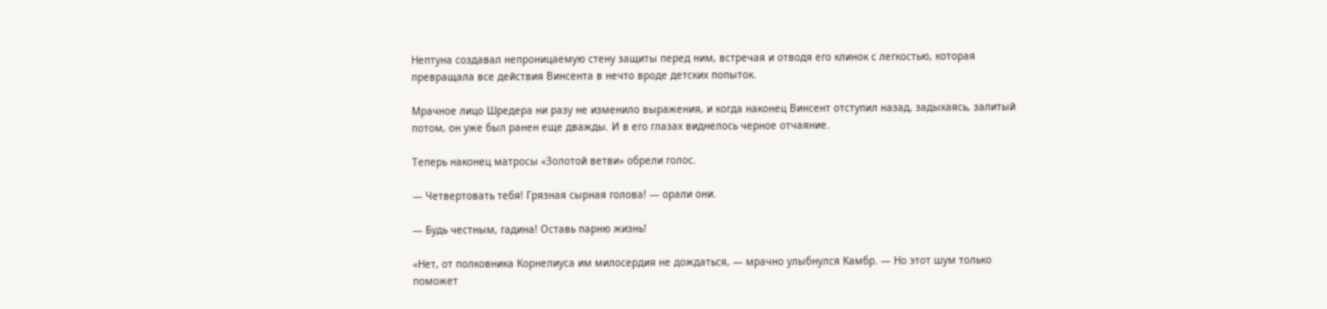Нептуна создавал непроницаемую стену защиты перед ним, встречая и отводя его клинок с легкостью, которая превращала все действия Винсента в нечто вроде детских попыток.

Мрачное лицо Шредера ни разу не изменило выражения, и когда наконец Винсент отступил назад, задыхаясь, залитый потом, он уже был ранен еще дважды. И в его глазах виднелось черное отчаяние.

Теперь наконец матросы «Золотой ветви» обрели голос.

— Четвертовать тебя! Грязная сырная голова! — орали они.

— Будь честным, гадина! Оставь парню жизнь!

«Нет, от полковника Корнелиуса им милосердия не дождаться, — мрачно улыбнулся Камбр. — Но этот шум только поможет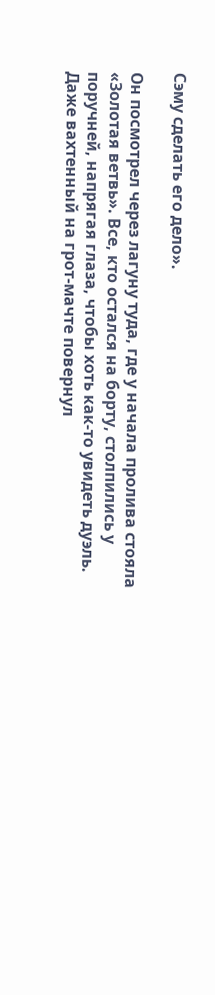Сэму сделать его дело».

Он посмотрел через лагуну туда, где у начала пролива стояла «Золотая ветвь». Все, кто остался на борту, столпились у поручней, напрягая глаза, чтобы хоть как-то увидеть дуэль. Даже вахтенный на грот-мачте повернул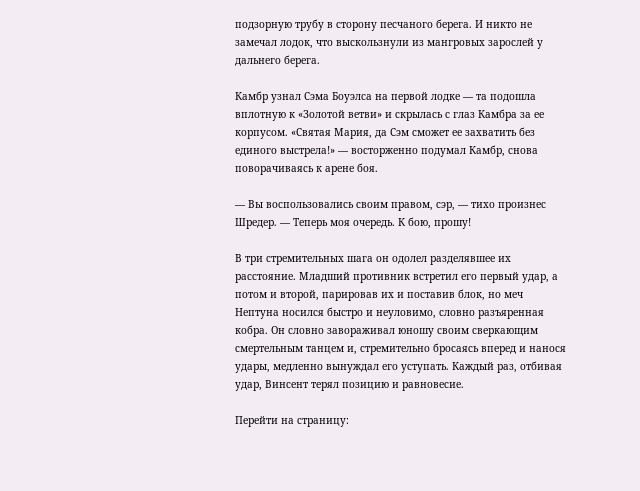подзорную трубу в сторону песчаного берега. И никто не замечал лодок, что выскользнули из мангровых зарослей у дальнего берега.

Камбр узнал Сэма Боуэлса на первой лодке — та подошла вплотную к «Золотой ветви» и скрылась с глаз Камбра за ее корпусом. «Святая Мария, да Сэм сможет ее захватить без единого выстрела!» — восторженно подумал Камбр, снова поворачиваясь к арене боя.

— Вы воспользовались своим правом, сэр, — тихо произнес Шредер. — Теперь моя очередь. К бою, прошу!

В три стремительных шага он одолел разделявшее их расстояние. Младший противник встретил его первый удар, а потом и второй, парировав их и поставив блок, но меч Нептуна носился быстро и неуловимо, словно разъяренная кобра. Он словно завораживал юношу своим сверкающим смертельным танцем и, стремительно бросаясь вперед и нанося удары, медленно вынуждал его уступать. Каждый раз, отбивая удар, Винсент терял позицию и равновесие.

Перейти на страницу: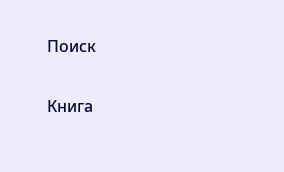Поиск

Книга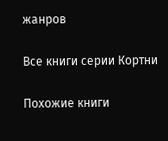жанров

Все книги серии Кортни

Похожие книги